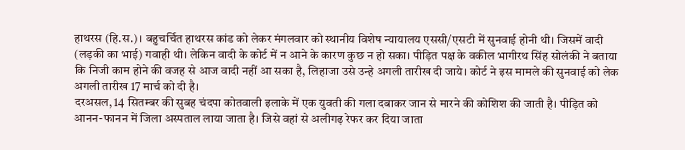हाथरस (हि.स.)। बहुचर्चित हाथरस कांड को लेकर मंगलवार को स्थानीय विशेष न्यायालय एससी/एसटी में सुनवाई होनी थी। जिसमें वादी (लड़की का भाई) गवाही थी। लेकिन वादी के कोर्ट में न आने के कारण कुछ न हो सका। पीड़ित पक्ष के वकील भागीरथ सिंह सोलंकी ने बताया कि निजी काम होने की वजह से आज वादी नहीं आ सका है, लिहाजा उसे उन्हे अगली तारीख दी जाये। कोर्ट ने इस मामले की सुनवाई को लेक अगली तारीख 17 मार्च को दी है।
दरअसल, 14 सितम्बर की सुबह चंदपा कोतवाली इलाके में एक युवती की गला दबाकर जान से मारने की कोशिश की जाती है। पीड़ित को आनन-फानन में जिला अस्पताल लाया जाता है। जिसे वहां से अलीगढ़ रेफर कर दिया जाता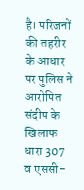है। परिजनों की तहरीर के आधार पर पुलिस ने आरोपित संदीप के खिलाफ धारा 307 व एससी-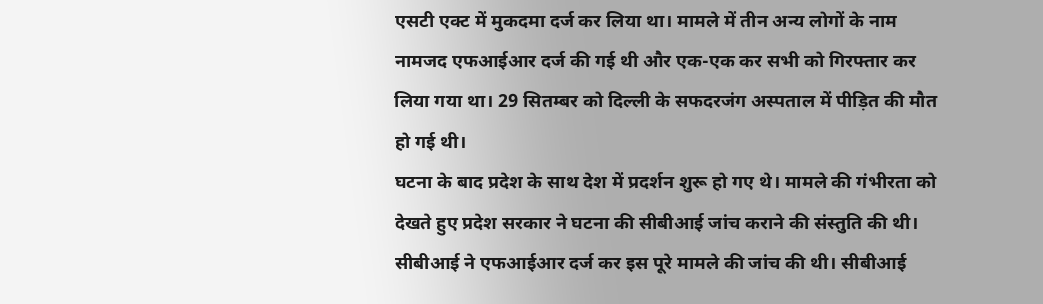एसटी एक्ट में मुकदमा दर्ज कर लिया था। मामले में तीन अन्य लोगों के नाम नामजद एफआईआर दर्ज की गई थी और एक-एक कर सभी को गिरफ्तार कर लिया गया था। 29 सितम्बर को दिल्ली के सफदरजंग अस्पताल में पीड़ित की मौत हो गई थी।
घटना के बाद प्रदेश के साथ देश में प्रदर्शन शुरू हो गए थे। मामले की गंभीरता को देखते हुए प्रदेश सरकार ने घटना की सीबीआई जांच कराने की संस्तुति की थी। सीबीआई ने एफआईआर दर्ज कर इस पूरे मामले की जांच की थी। सीबीआई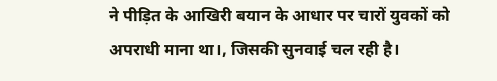ने पीड़ित के आखिरी बयान के आधार पर चारों युवकों को अपराधी माना था।, जिसकी सुनवाई चल रही है।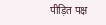पीड़ित पक्ष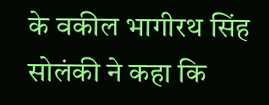के वकील भागीरथ सिंह सोलंकी ने कहा कि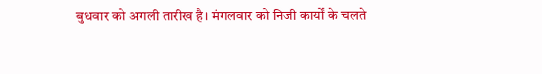बुधवार को अगली तारीख है। मंगलवार को निजी कार्यों के चलते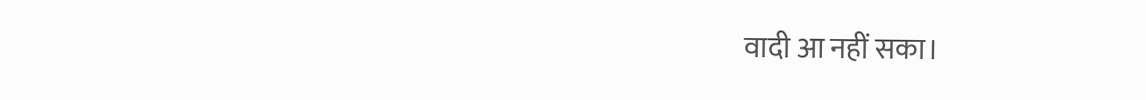वादी आ नहीं सका।